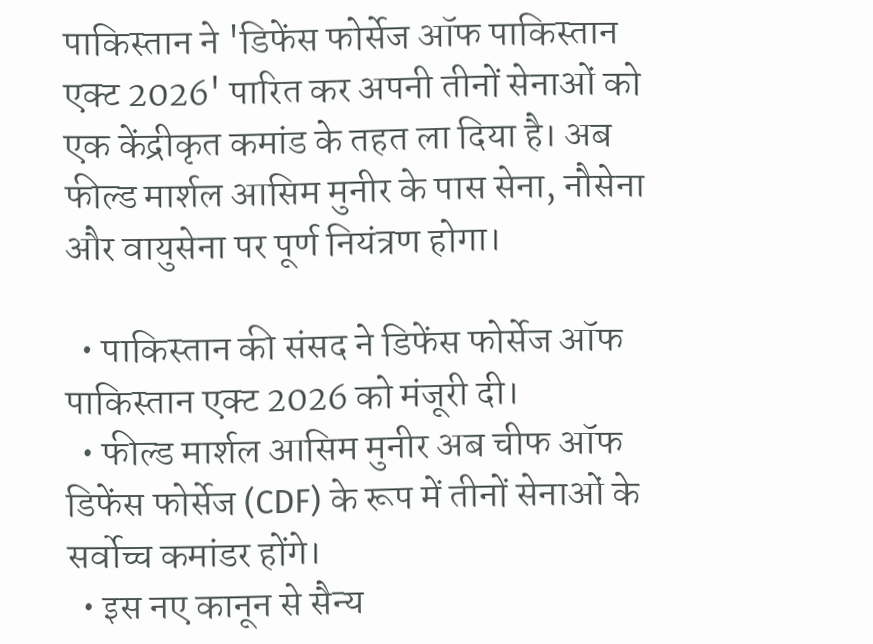पाकिस्तान ने 'डिफेंस फोर्सेज ऑफ पाकिस्तान एक्ट 2026' पारित कर अपनी तीनों सेनाओं को एक केंद्रीकृत कमांड के तहत ला दिया है। अब फील्ड मार्शल आसिम मुनीर के पास सेना, नौसेना और वायुसेना पर पूर्ण नियंत्रण होगा।

  • पाकिस्तान की संसद ने डिफेंस फोर्सेज ऑफ पाकिस्तान एक्ट 2026 को मंजूरी दी।
  • फील्ड मार्शल आसिम मुनीर अब चीफ ऑफ डिफेंस फोर्सेज (CDF) के रूप में तीनों सेनाओं के सर्वोच्च कमांडर होंगे।
  • इस नए कानून से सैन्य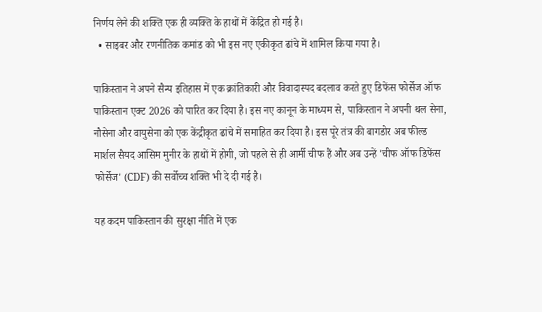निर्णय लेने की शक्ति एक ही व्यक्ति के हाथों में केंद्रित हो गई है।
  • साइबर और रणनीतिक कमांड को भी इस नए एकीकृत ढांचे में शामिल किया गया है।

पाकिस्तान ने अपने सैन्य इतिहास में एक क्रांतिकारी और विवादास्पद बदलाव करते हुए डिफेंस फोर्सेज ऑफ पाकिस्तान एक्ट 2026 को पारित कर दिया है। इस नए कानून के माध्यम से, पाकिस्तान ने अपनी थल सेना, नौसेना और वायुसेना को एक केंद्रीकृत ढांचे में समाहित कर दिया है। इस पूरे तंत्र की बागडोर अब फील्ड मार्शल सैयद आसिम मुनीर के हाथों में होगी, जो पहले से ही आर्मी चीफ हैं और अब उन्हें 'चीफ ऑफ डिफेंस फोर्सेज' (CDF) की सर्वोच्च शक्ति भी दे दी गई है।

यह कदम पाकिस्तान की सुरक्षा नीति में एक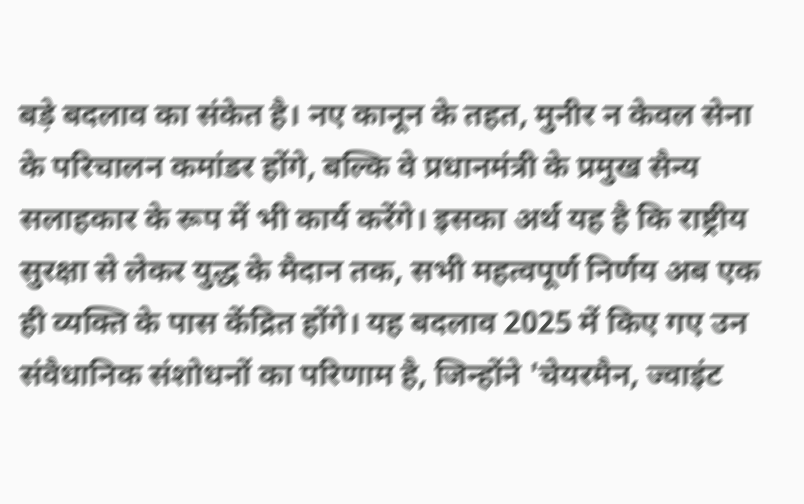बड़े बदलाव का संकेत है। नए कानून के तहत, मुनीर न केवल सेना के परिचालन कमांडर होंगे, बल्कि वे प्रधानमंत्री के प्रमुख सैन्य सलाहकार के रूप में भी कार्य करेंगे। इसका अर्थ यह है कि राष्ट्रीय सुरक्षा से लेकर युद्ध के मैदान तक, सभी महत्वपूर्ण निर्णय अब एक ही व्यक्ति के पास केंद्रित होंगे। यह बदलाव 2025 में किए गए उन संवैधानिक संशोधनों का परिणाम है, जिन्होंने 'चेयरमैन, ज्वाइंट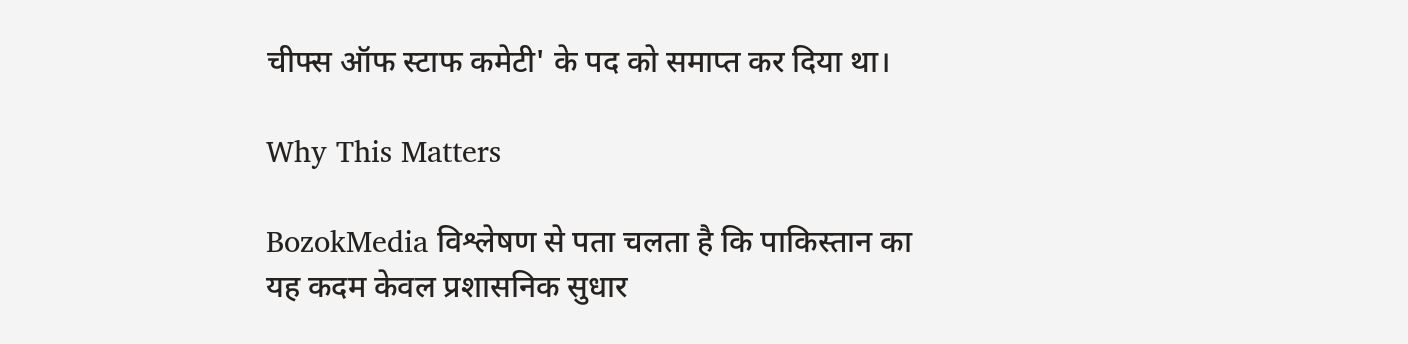चीफ्स ऑफ स्टाफ कमेटी' के पद को समाप्त कर दिया था।

Why This Matters

BozokMedia विश्लेषण से पता चलता है कि पाकिस्तान का यह कदम केवल प्रशासनिक सुधार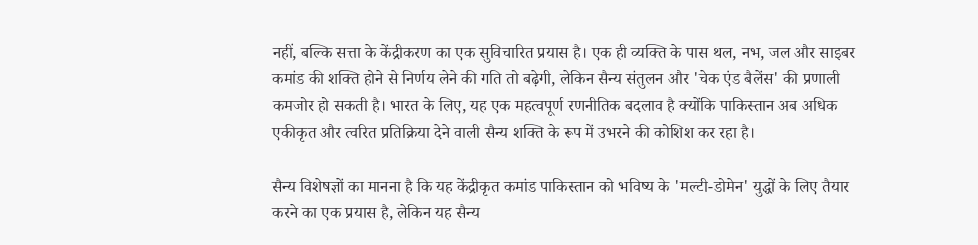नहीं, बल्कि सत्ता के केंद्रीकरण का एक सुविचारित प्रयास है। एक ही व्यक्ति के पास थल, नभ, जल और साइबर कमांड की शक्ति होने से निर्णय लेने की गति तो बढ़ेगी, लेकिन सैन्य संतुलन और 'चेक एंड बैलेंस' की प्रणाली कमजोर हो सकती है। भारत के लिए, यह एक महत्वपूर्ण रणनीतिक बदलाव है क्योंकि पाकिस्तान अब अधिक एकीकृत और त्वरित प्रतिक्रिया देने वाली सैन्य शक्ति के रूप में उभरने की कोशिश कर रहा है।

सैन्य विशेषज्ञों का मानना है कि यह केंद्रीकृत कमांड पाकिस्तान को भविष्य के 'मल्टी-डोमेन' युद्धों के लिए तैयार करने का एक प्रयास है, लेकिन यह सैन्य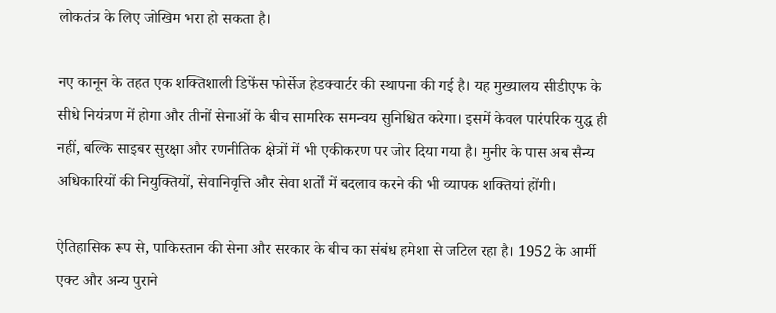लोकतंत्र के लिए जोखिम भरा हो सकता है।

नए कानून के तहत एक शक्तिशाली डिफेंस फोर्सेज हेडक्वार्टर की स्थापना की गई है। यह मुख्यालय सीडीएफ के सीधे नियंत्रण में होगा और तीनों सेनाओं के बीच सामरिक समन्वय सुनिश्चित करेगा। इसमें केवल पारंपरिक युद्ध ही नहीं, बल्कि साइबर सुरक्षा और रणनीतिक क्षेत्रों में भी एकीकरण पर जोर दिया गया है। मुनीर के पास अब सैन्य अधिकारियों की नियुक्तियों, सेवानिवृत्ति और सेवा शर्तों में बदलाव करने की भी व्यापक शक्तियां होंगी।

ऐतिहासिक रूप से, पाकिस्तान की सेना और सरकार के बीच का संबंध हमेशा से जटिल रहा है। 1952 के आर्मी एक्ट और अन्य पुराने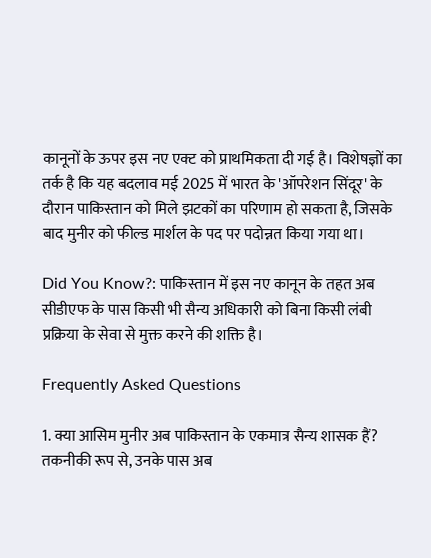कानूनों के ऊपर इस नए एक्ट को प्राथमिकता दी गई है। विशेषज्ञों का तर्क है कि यह बदलाव मई 2025 में भारत के 'ऑपरेशन सिंदूर' के दौरान पाकिस्तान को मिले झटकों का परिणाम हो सकता है, जिसके बाद मुनीर को फील्ड मार्शल के पद पर पदोन्नत किया गया था।

Did You Know?: पाकिस्तान में इस नए कानून के तहत अब सीडीएफ के पास किसी भी सैन्य अधिकारी को बिना किसी लंबी प्रक्रिया के सेवा से मुक्त करने की शक्ति है।

Frequently Asked Questions

1. क्या आसिम मुनीर अब पाकिस्तान के एकमात्र सैन्य शासक हैं?
तकनीकी रूप से, उनके पास अब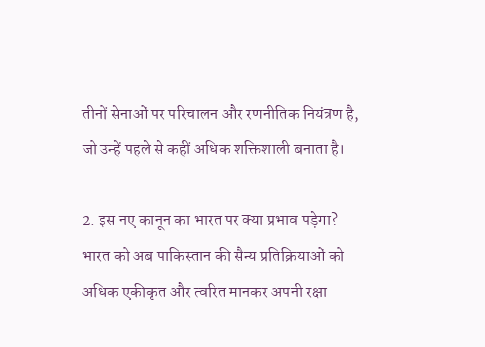तीनों सेनाओं पर परिचालन और रणनीतिक नियंत्रण है, जो उन्हें पहले से कहीं अधिक शक्तिशाली बनाता है।

2. इस नए कानून का भारत पर क्या प्रभाव पड़ेगा?
भारत को अब पाकिस्तान की सैन्य प्रतिक्रियाओं को अधिक एकीकृत और त्वरित मानकर अपनी रक्षा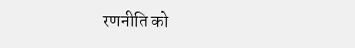रणनीति को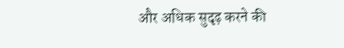और अधिक सुदृढ़ करने की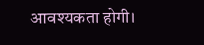आवश्यकता होगी।